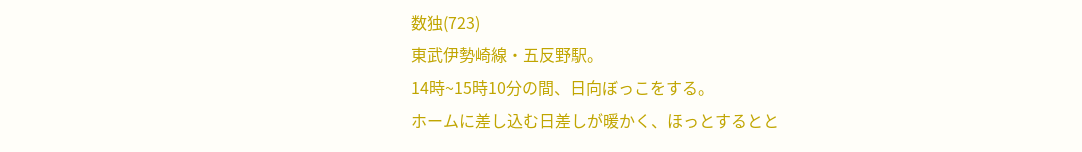数独(723)
東武伊勢崎線・五反野駅。
14時~15時10分の間、日向ぼっこをする。
ホームに差し込む日差しが暖かく、ほっとするとと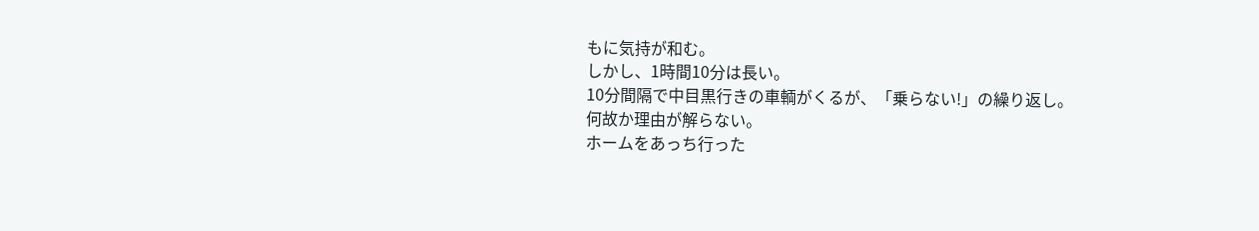もに気持が和む。
しかし、1時間10分は長い。
10分間隔で中目黒行きの車輌がくるが、「乗らない!」の繰り返し。
何故か理由が解らない。
ホームをあっち行った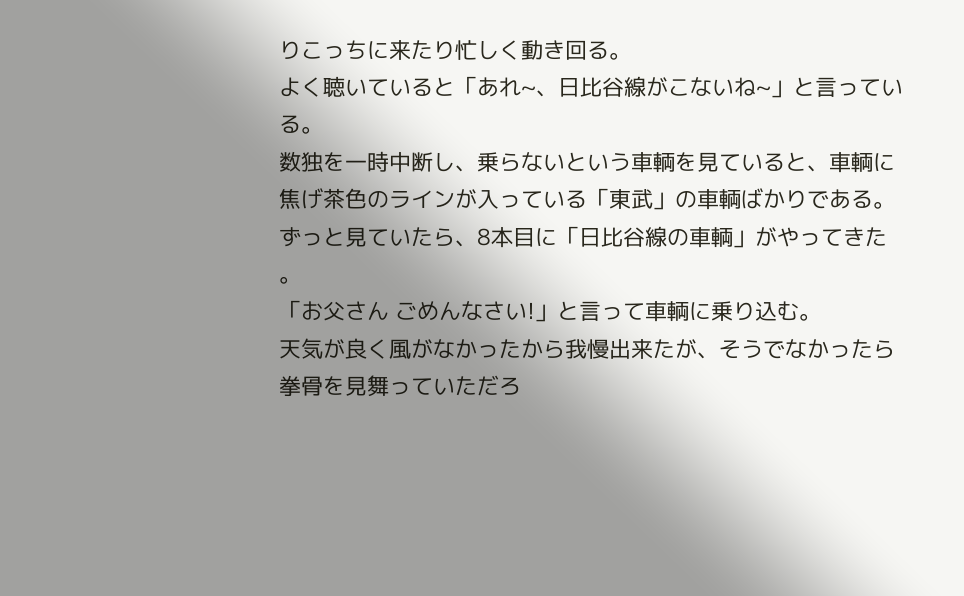りこっちに来たり忙しく動き回る。
よく聴いていると「あれ~、日比谷線がこないね~」と言っている。
数独を一時中断し、乗らないという車輌を見ていると、車輌に焦げ茶色のラインが入っている「東武」の車輌ばかりである。
ずっと見ていたら、8本目に「日比谷線の車輌」がやってきた 。
「お父さん ごめんなさい!」と言って車輌に乗り込む。
天気が良く風がなかったから我慢出来たが、そうでなかったら拳骨を見舞っていただろ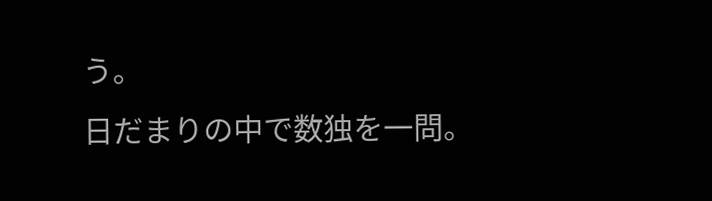う。
日だまりの中で数独を一問。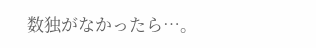数独がなかったら…。